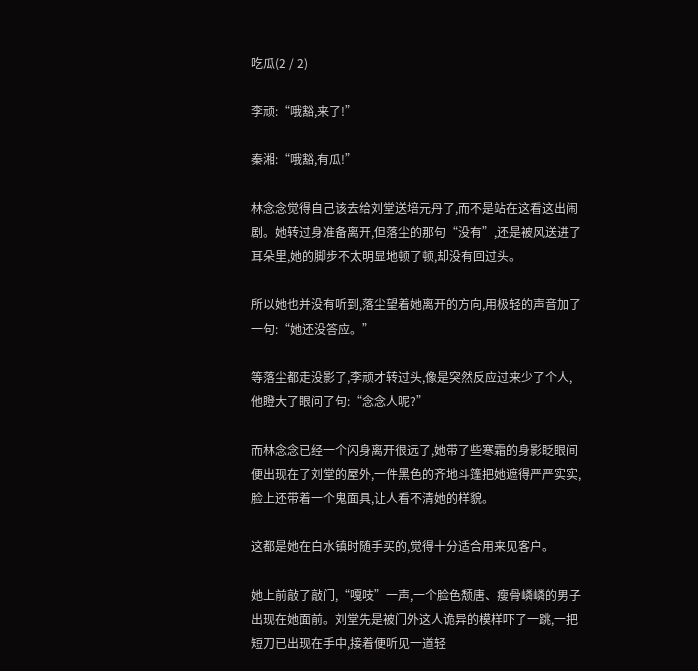吃瓜(2 / 2)

李顽:“哦豁,来了!”

秦湘:“哦豁,有瓜!”

林念念觉得自己该去给刘堂送培元丹了,而不是站在这看这出闹剧。她转过身准备离开,但落尘的那句“没有”,还是被风送进了耳朵里,她的脚步不太明显地顿了顿,却没有回过头。

所以她也并没有听到,落尘望着她离开的方向,用极轻的声音加了一句:“她还没答应。”

等落尘都走没影了,李顽才转过头,像是突然反应过来少了个人,他瞪大了眼问了句:“念念人呢?”

而林念念已经一个闪身离开很远了,她带了些寒霜的身影眨眼间便出现在了刘堂的屋外,一件黑色的齐地斗篷把她遮得严严实实,脸上还带着一个鬼面具,让人看不清她的样貌。

这都是她在白水镇时随手买的,觉得十分适合用来见客户。

她上前敲了敲门,“嘎吱”一声,一个脸色颓唐、瘦骨嶙嶙的男子出现在她面前。刘堂先是被门外这人诡异的模样吓了一跳,一把短刀已出现在手中,接着便听见一道轻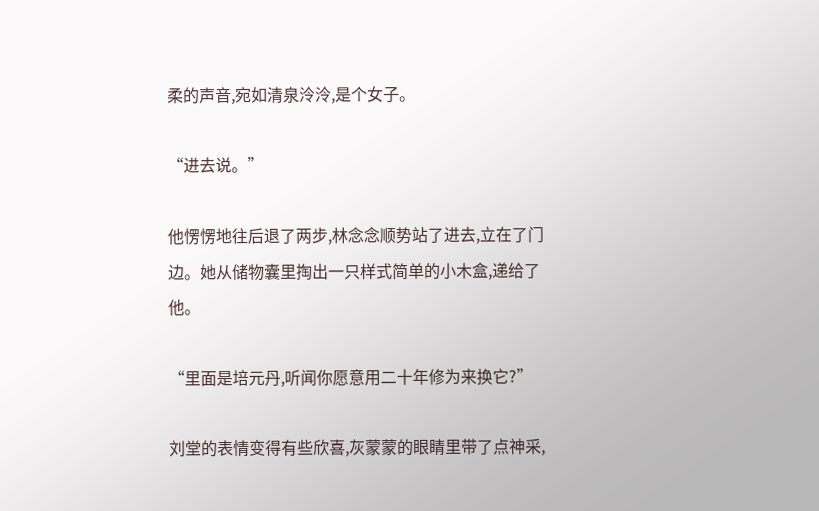柔的声音,宛如清泉泠泠,是个女子。

“进去说。”

他愣愣地往后退了两步,林念念顺势站了进去,立在了门边。她从储物囊里掏出一只样式简单的小木盒,递给了他。

“里面是培元丹,听闻你愿意用二十年修为来换它?”

刘堂的表情变得有些欣喜,灰蒙蒙的眼睛里带了点神采,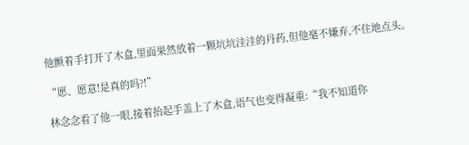他颤着手打开了木盒,里面果然放着一颗坑坑洼洼的丹药,但他毫不嫌弃,不住地点头。

“愿、愿意!是真的吗?!”

林念念看了他一眼,接着抬起手盖上了木盒,语气也变得凝重:“我不知道你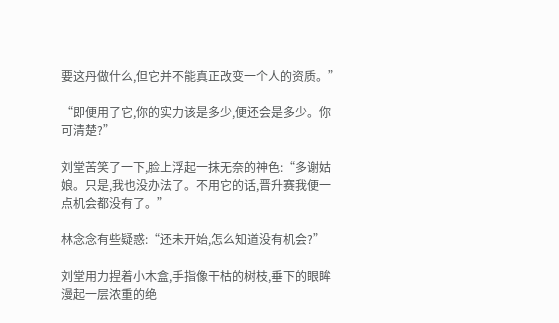要这丹做什么,但它并不能真正改变一个人的资质。”

“即便用了它,你的实力该是多少,便还会是多少。你可清楚?”

刘堂苦笑了一下,脸上浮起一抹无奈的神色:“多谢姑娘。只是,我也没办法了。不用它的话,晋升赛我便一点机会都没有了。”

林念念有些疑惑:“还未开始,怎么知道没有机会?”

刘堂用力捏着小木盒,手指像干枯的树枝,垂下的眼眸漫起一层浓重的绝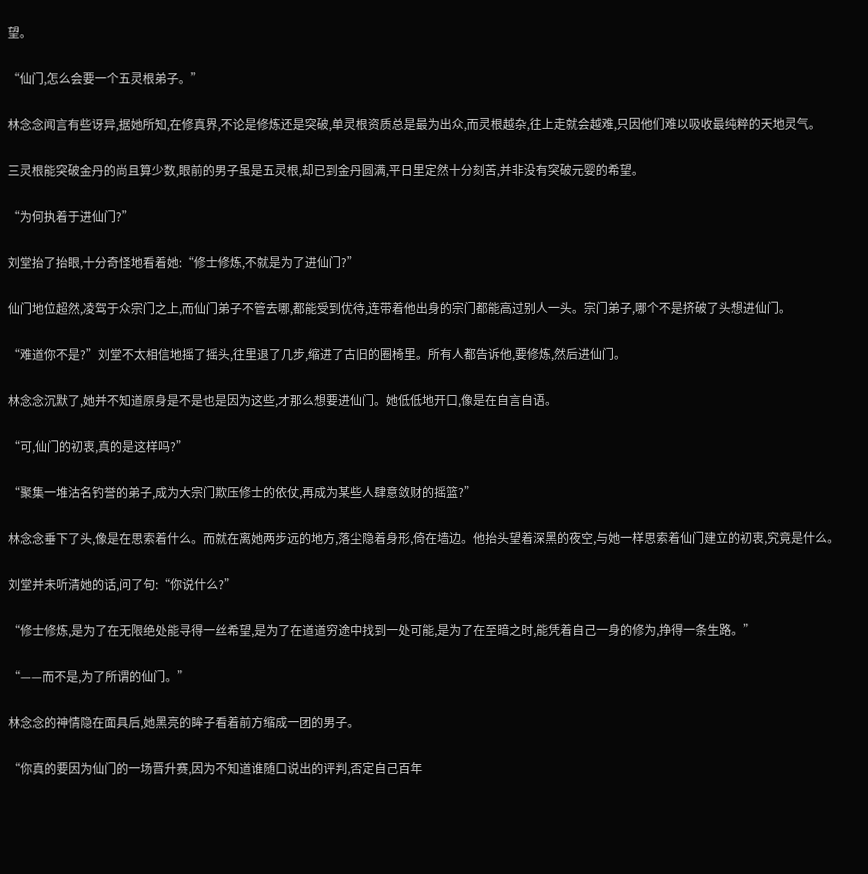望。

“仙门,怎么会要一个五灵根弟子。”

林念念闻言有些讶异,据她所知,在修真界,不论是修炼还是突破,单灵根资质总是最为出众,而灵根越杂,往上走就会越难,只因他们难以吸收最纯粹的天地灵气。

三灵根能突破金丹的尚且算少数,眼前的男子虽是五灵根,却已到金丹圆满,平日里定然十分刻苦,并非没有突破元婴的希望。

“为何执着于进仙门?”

刘堂抬了抬眼,十分奇怪地看着她:“修士修炼,不就是为了进仙门?”

仙门地位超然,凌驾于众宗门之上,而仙门弟子不管去哪,都能受到优待,连带着他出身的宗门都能高过别人一头。宗门弟子,哪个不是挤破了头想进仙门。

“难道你不是?”刘堂不太相信地摇了摇头,往里退了几步,缩进了古旧的圈椅里。所有人都告诉他,要修炼,然后进仙门。

林念念沉默了,她并不知道原身是不是也是因为这些,才那么想要进仙门。她低低地开口,像是在自言自语。

“可,仙门的初衷,真的是这样吗?”

“聚集一堆沽名钓誉的弟子,成为大宗门欺压修士的依仗,再成为某些人肆意敛财的摇篮?”

林念念垂下了头,像是在思索着什么。而就在离她两步远的地方,落尘隐着身形,倚在墙边。他抬头望着深黑的夜空,与她一样思索着仙门建立的初衷,究竟是什么。

刘堂并未听清她的话,问了句:“你说什么?”

“修士修炼,是为了在无限绝处能寻得一丝希望,是为了在道道穷途中找到一处可能,是为了在至暗之时,能凭着自己一身的修为,挣得一条生路。”

“——而不是,为了所谓的仙门。”

林念念的神情隐在面具后,她黑亮的眸子看着前方缩成一团的男子。

“你真的要因为仙门的一场晋升赛,因为不知道谁随口说出的评判,否定自己百年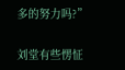多的努力吗?”

刘堂有些愣怔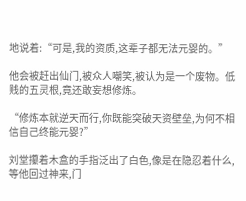地说着:“可是,我的资质,这辈子都无法元婴的。”

他会被赶出仙门,被众人嘲笑,被认为是一个废物。低贱的五灵根,竟还敢妄想修炼。

“修炼本就逆天而行,你既能突破天资壁垒,为何不相信自己终能元婴?”

刘堂攥着木盒的手指泛出了白色,像是在隐忍着什么,等他回过神来,门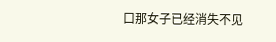口那女子已经消失不见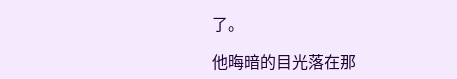了。

他晦暗的目光落在那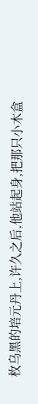枚乌黑的培元丹上,许久之后,他站起身,把那只小木盒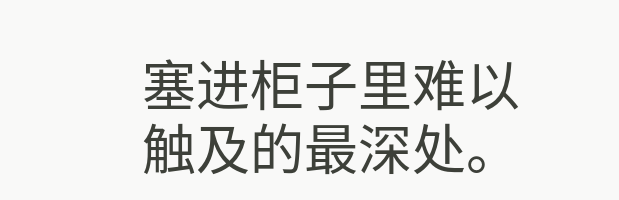塞进柜子里难以触及的最深处。